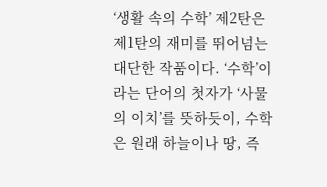‘생활 속의 수학’ 제2탄은 제1탄의 재미를 뛰어넘는 대단한 작품이다. ‘수학’이라는 단어의 첫자가 ‘사물의 이치’를 뜻하듯이, 수학은 원래 하늘이나 땅, 즉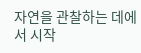자연을 관찰하는 데에서 시작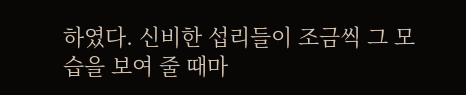하였다. 신비한 섭리들이 조금씩 그 모습을 보여 줄 때마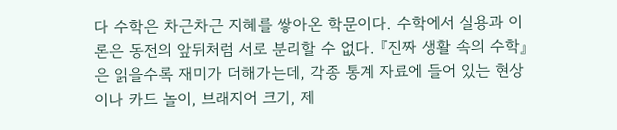다 수학은 차근차근 지혜를 쌓아온 학문이다. 수학에서 실용과 이론은 동전의 앞뒤처럼 서로 분리할 수 없다. 『진짜 생활 속의 수학』은 읽을수록 재미가 더해가는데, 각종 통계 자료에 들어 있는 현상이나 카드 놀이, 브래지어 크기, 제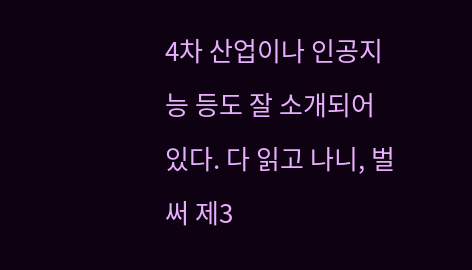4차 산업이나 인공지능 등도 잘 소개되어 있다. 다 읽고 나니, 벌써 제3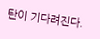탄이 기다려진다.